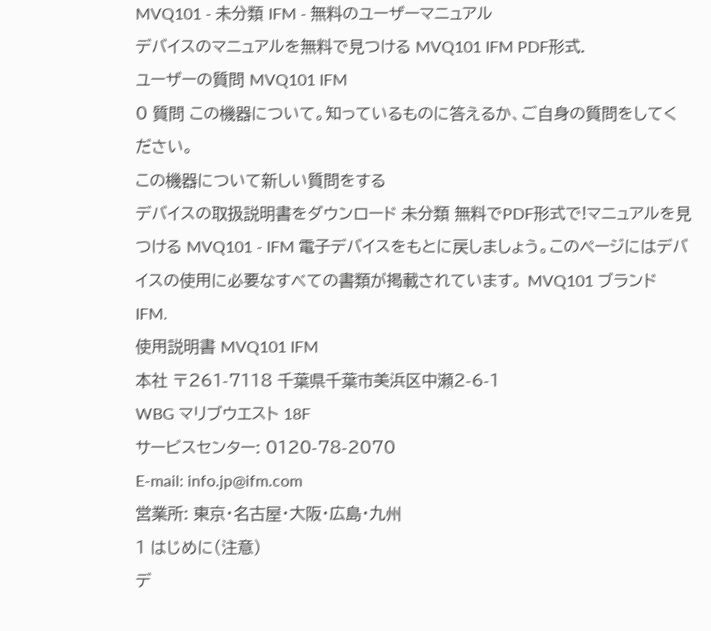MVQ101 - 未分類 IFM - 無料のユーザーマニュアル
デバイスのマニュアルを無料で見つける MVQ101 IFM PDF形式.
ユーザーの質問 MVQ101 IFM
0 質問 この機器について。知っているものに答えるか、ご自身の質問をしてください。
この機器について新しい質問をする
デバイスの取扱説明書をダウンロード 未分類 無料でPDF形式で!マニュアルを見つける MVQ101 - IFM 電子デバイスをもとに戻しましょう。このページにはデバイスの使用に必要なすべての書類が掲載されています。 MVQ101 ブランド IFM.
使用説明書 MVQ101 IFM
本社 〒261-7118 千葉県千葉市美浜区中瀬2-6-1
WBG マリブウエスト 18F
サービスセンター: 0120-78-2070
E-mail: info.jp@ifm.com
営業所: 東京・名古屋・大阪・広島・九州
1 はじめに(注意)
デ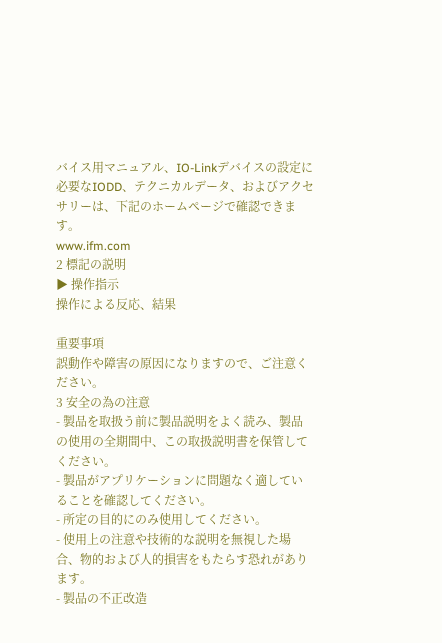バイス用マニュアル、IO-Linkデバイスの設定に必要なIODD、テクニカルデータ、およびアクセサリーは、下記のホームページで確認できます。
www.ifm.com
2 標記の説明
▶ 操作指示
操作による反応、結果

重要事項
誤動作や障害の原因になりますので、ご注意ください。
3 安全の為の注意
- 製品を取扱う前に製品説明をよく読み、製品の使用の全期間中、この取扱説明書を保管してください。
- 製品がアプリケーションに問題なく適していることを確認してください。
- 所定の目的にのみ使用してください。
- 使用上の注意や技術的な説明を無視した場合、物的および人的損害をもたらす恐れがあります。
- 製品の不正改造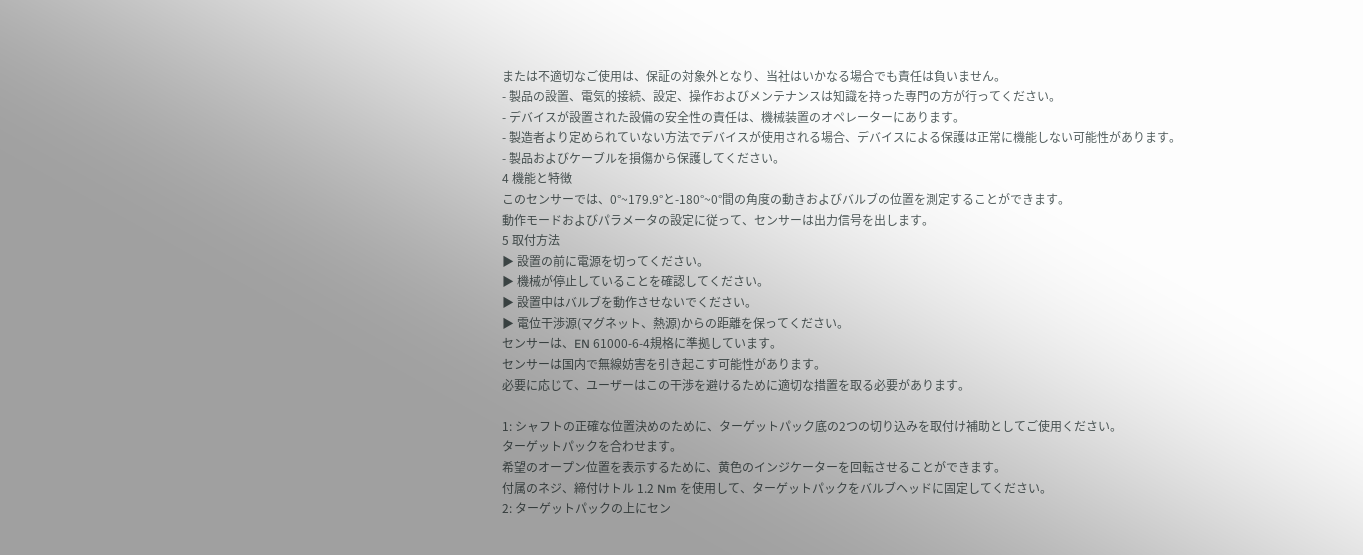または不適切なご使用は、保証の対象外となり、当社はいかなる場合でも責任は負いません。
- 製品の設置、電気的接続、設定、操作およびメンテナンスは知識を持った専門の方が行ってください。
- デバイスが設置された設備の安全性の責任は、機械装置のオペレーターにあります。
- 製造者より定められていない方法でデバイスが使用される場合、デバイスによる保護は正常に機能しない可能性があります。
- 製品およびケーブルを損傷から保護してください。
4 機能と特徴
このセンサーでは、0°~179.9°と-180°~0°間の角度の動きおよびバルブの位置を測定することができます。
動作モードおよびパラメータの設定に従って、センサーは出力信号を出します。
5 取付方法
▶ 設置の前に電源を切ってください。
▶ 機械が停止していることを確認してください。
▶ 設置中はバルブを動作させないでください。
▶ 電位干渉源(マグネット、熱源)からの距離を保ってください。
センサーは、EN 61000-6-4規格に準拠しています。
センサーは国内で無線妨害を引き起こす可能性があります。
必要に応じて、ユーザーはこの干渉を避けるために適切な措置を取る必要があります。

1: シャフトの正確な位置決めのために、ターゲットパック底の2つの切り込みを取付け補助としてご使用ください。
ターゲットパックを合わせます。
希望のオープン位置を表示するために、黄色のインジケーターを回転させることができます。
付属のネジ、締付けトル 1.2 Nm を使用して、ターゲットパックをバルブヘッドに固定してください。
2: ターゲットパックの上にセン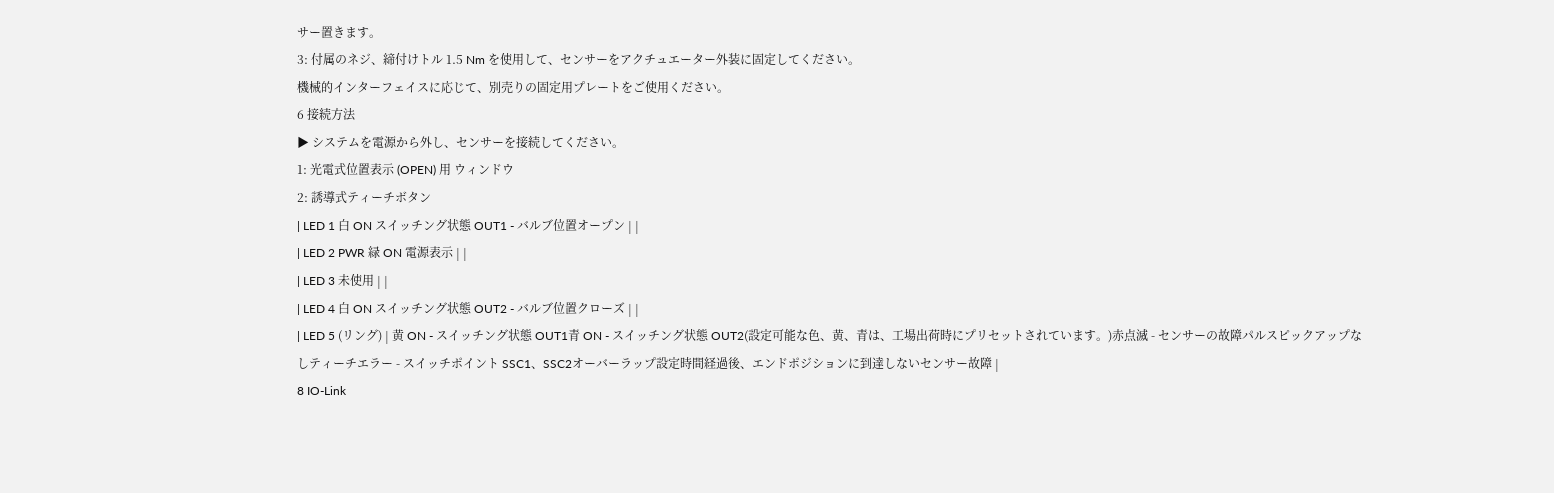サー置きます。
3: 付属のネジ、締付けトル 1.5 Nm を使用して、センサーをアクチュエーター外装に固定してください。
機械的インターフェイスに応じて、別売りの固定用プレートをご使用ください。
6 接続方法
▶ システムを電源から外し、センサーを接続してください。
1: 光電式位置表示 (OPEN) 用 ウィンドウ
2: 誘導式ティーチボタン
| LED 1 白 ON スイッチング状態 OUT1 - バルブ位置オープン | |
| LED 2 PWR 緑 ON 電源表示 | |
| LED 3 未使用 | |
| LED 4 白 ON スイッチング状態 OUT2 - バルブ位置クローズ | |
| LED 5 (リング) | 黄 ON - スイッチング状態 OUT1青 ON - スイッチング状態 OUT2(設定可能な色、黄、青は、工場出荷時にプリセットされています。)赤点滅 - センサーの故障パルスピックアップなしティーチエラー - スイッチポイント SSC1、SSC2オーバーラップ設定時間経過後、エンドポジションに到達しないセンサー故障 |
8 IO-Link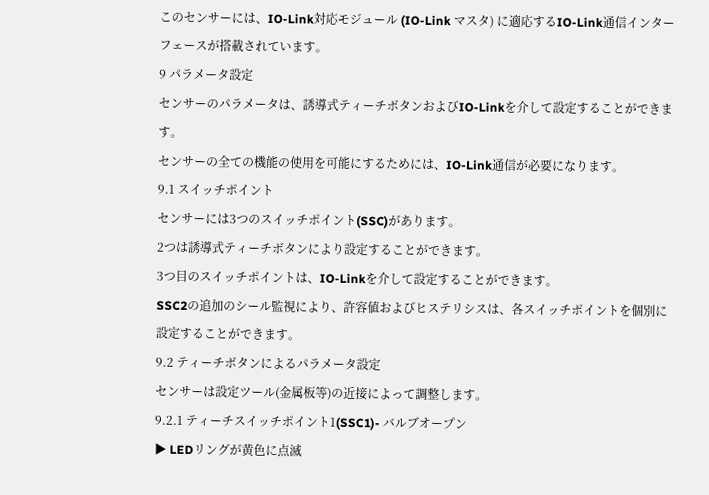このセンサーには、IO-Link対応モジュール (IO-Link マスタ) に適応するIO-Link通信インターフェースが搭載されています。
9 パラメータ設定
センサーのパラメータは、誘導式ティーチボタンおよびIO-Linkを介して設定することができます。
センサーの全ての機能の使用を可能にするためには、IO-Link通信が必要になります。
9.1 スイッチポイント
センサーには3つのスイッチポイント(SSC)があります。
2つは誘導式ティーチボタンにより設定することができます。
3つ目のスイッチポイントは、IO-Linkを介して設定することができます。
SSC2の追加のシール監視により、許容値およびヒステリシスは、各スイッチポイントを個別に設定することができます。
9.2 ティーチボタンによるパラメータ設定
センサーは設定ツール(金属板等)の近接によって調整します。
9.2.1 ティーチスイッチポイント1(SSC1)- バルブオープン
▶ LEDリングが黄色に点滅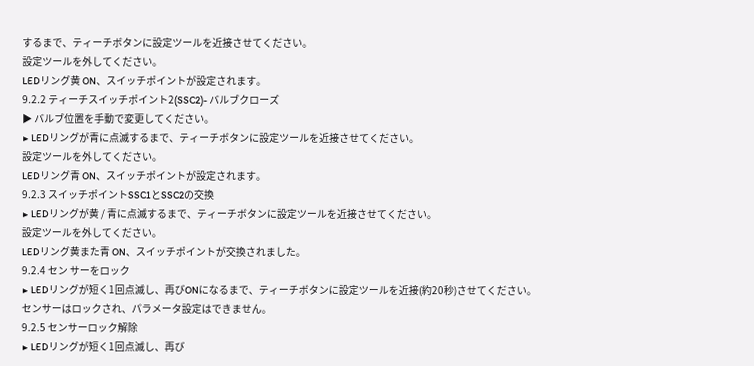するまで、ティーチボタンに設定ツールを近接させてください。
設定ツールを外してください。
LEDリング黄 ON、スイッチポイントが設定されます。
9.2.2 ティーチスイッチポイント2(SSC2)- バルブクローズ
▶ バルブ位置を手動で変更してください。
▶ LEDリングが青に点滅するまで、ティーチボタンに設定ツールを近接させてください。
設定ツールを外してください。
LEDリング青 ON、スイッチポイントが設定されます。
9.2.3 スイッチポイントSSC1とSSC2の交換
▶ LEDリングが黄 / 青に点滅するまで、ティーチボタンに設定ツールを近接させてください。
設定ツールを外してください。
LEDリング黄また青 ON、スイッチポイントが交換されました。
9.2.4 セン サーをロック
▶ LEDリングが短く1回点滅し、再びONになるまで、ティーチボタンに設定ツールを近接(約20秒)させてください。
センサーはロックされ、パラメータ設定はできません。
9.2.5 センサーロック解除
▶ LEDリングが短く1回点滅し、再び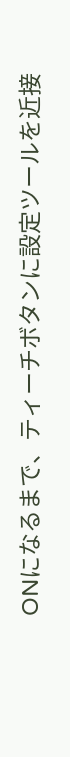ONになるまで、ティーチボタンに設定ツールを近接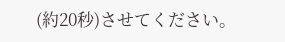(約20秒)させてください。